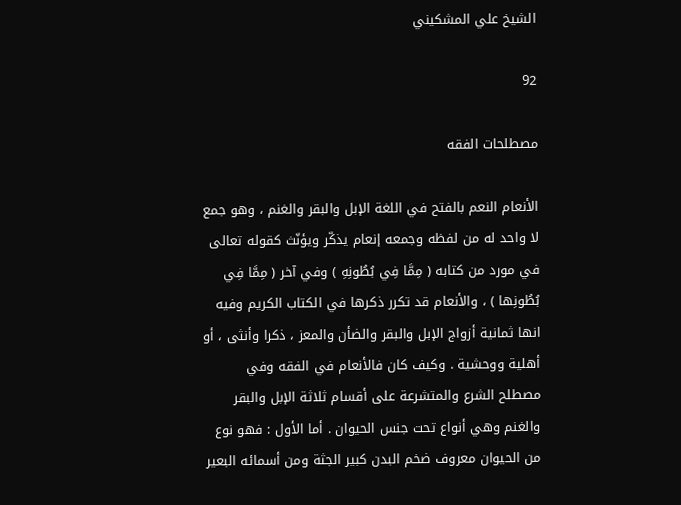الشيخ علي المشكيني

92

مصطلحات الفقه

الأنعام النعم بالفتح في اللغة الإبل والبقر والغنم ، وهو جمع لا واحد له من لفظه وجمعه إنعام يذكّر ويؤنّث كقوله تعالى في مورد من كتابه ( مِمَّا فِي بُطُونِهِ ) وفي آخر ( مِمَّا فِي بُطُونِها ) ، والأنعام قد تكرر ذكرها في الكتاب الكريم وفيه انها ثمانية أزواج الإبل والبقر والضأن والمعز ، ذكرا وأنثى ، أو أهلية ووحشية . وكيف كان فالأنعام في الفقه وفي مصطلح الشرع والمتشرعة على أقسام ثلاثة الإبل والبقر والغنم وهي أنواع تحت جنس الحيوان . أما الأول : فهو نوع من الحيوان معروف ضخم البدن كبير الجثة ومن أسمائه البعير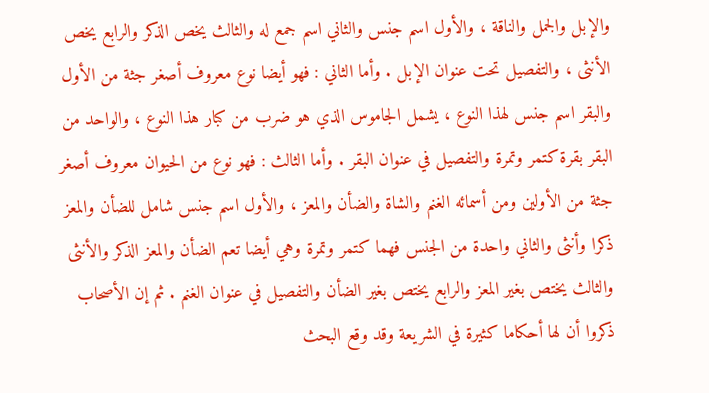والإبل والجمل والناقة ، والأول اسم جنس والثاني اسم جمع له والثالث يخص الذكر والرابع يخص الأنثى ، والتفصيل تحت عنوان الإبل . وأما الثاني : فهو أيضا نوع معروف أصغر جثة من الأول والبقر اسم جنس لهذا النوع ، يشمل الجاموس الذي هو ضرب من كبار هذا النوع ، والواحد من البقر بقرة كتمر وتمرة والتفصيل في عنوان البقر . وأما الثالث : فهو نوع من الحيوان معروف أصغر جثة من الأولين ومن أسمائه الغنم والشاة والضأن والمعز ، والأول اسم جنس شامل للضأن والمعز ذكرا وأنثى والثاني واحدة من الجنس فهما كتمر وتمرة وهي أيضا تعم الضأن والمعز الذكر والأنثى والثالث يختص بغير المعز والرابع يختص بغير الضأن والتفصيل في عنوان الغنم . ثم إن الأصحاب ذكروا أن لها أحكاما كثيرة في الشريعة وقد وقع البحث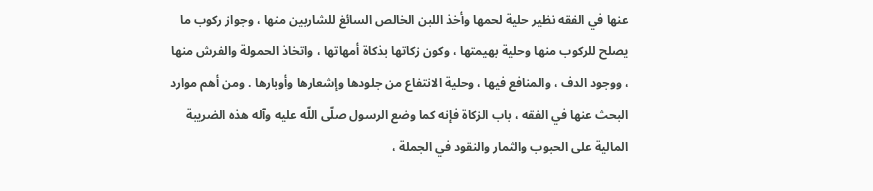عنها في الفقه نظير حلية لحمها وأخذ اللبن الخالص السائغ للشاربين منها ، وجواز ركوب ما يصلح للركوب منها وحلية بهيمتها ، وكون زكاتها بذكاة أمهاتها ، واتخاذ الحمولة والفرش منها ، ووجود الدف ، والمنافع فيها ، وحلية الانتفاع من جلودها وإشعارها وأوبارها . ومن أهم موارد البحث عنها في الفقه ، باب الزكاة فإنه كما وضع الرسول صلّى اللّه عليه وآله هذه الضريبة المالية على الحبوب والثمار والنقود في الجملة ،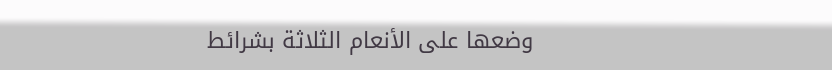وضعها على الأنعام الثلاثة بشرائط